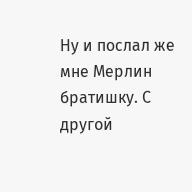Ну и послал же мне Мерлин братишку. С другой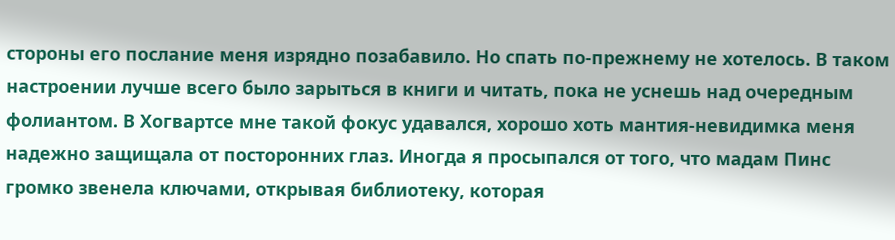стороны его послание меня изрядно позабавило. Но спать по-прежнему не хотелось. В таком настроении лучше всего было зарыться в книги и читать, пока не уснешь над очередным фолиантом. В Хогвартсе мне такой фокус удавался, хорошо хоть мантия-невидимка меня надежно защищала от посторонних глаз. Иногда я просыпался от того, что мадам Пинс громко звенела ключами, открывая библиотеку, которая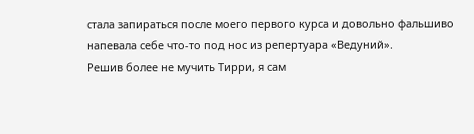стала запираться после моего первого курса и довольно фальшиво напевала себе что-то под нос из репертуара «Ведуний».
Решив более не мучить Тирри, я сам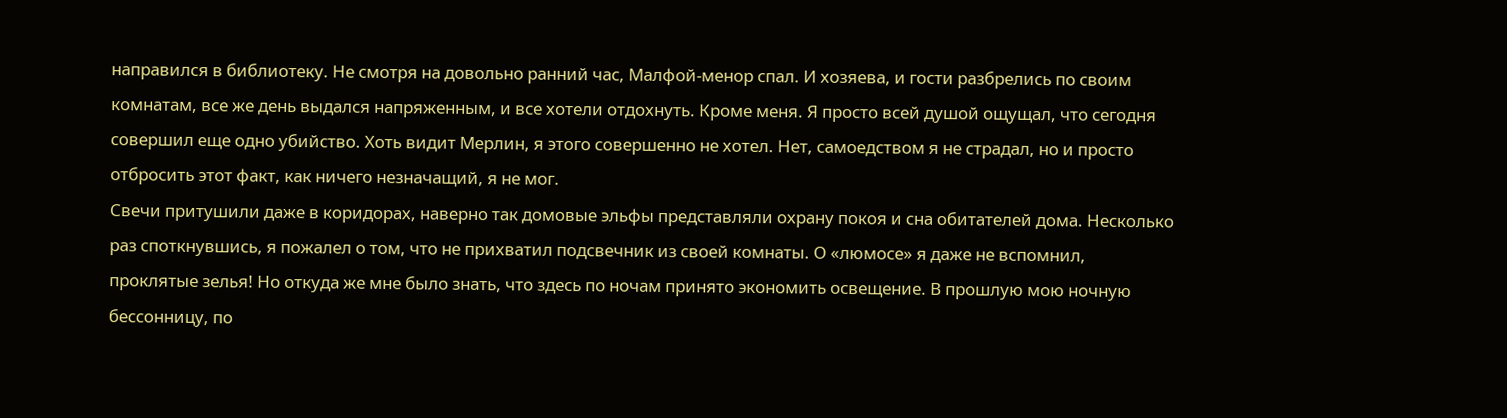направился в библиотеку. Не смотря на довольно ранний час, Малфой-менор спал. И хозяева, и гости разбрелись по своим комнатам, все же день выдался напряженным, и все хотели отдохнуть. Кроме меня. Я просто всей душой ощущал, что сегодня совершил еще одно убийство. Хоть видит Мерлин, я этого совершенно не хотел. Нет, самоедством я не страдал, но и просто отбросить этот факт, как ничего незначащий, я не мог.
Свечи притушили даже в коридорах, наверно так домовые эльфы представляли охрану покоя и сна обитателей дома. Несколько раз споткнувшись, я пожалел о том, что не прихватил подсвечник из своей комнаты. О «люмосе» я даже не вспомнил, проклятые зелья! Но откуда же мне было знать, что здесь по ночам принято экономить освещение. В прошлую мою ночную бессонницу, по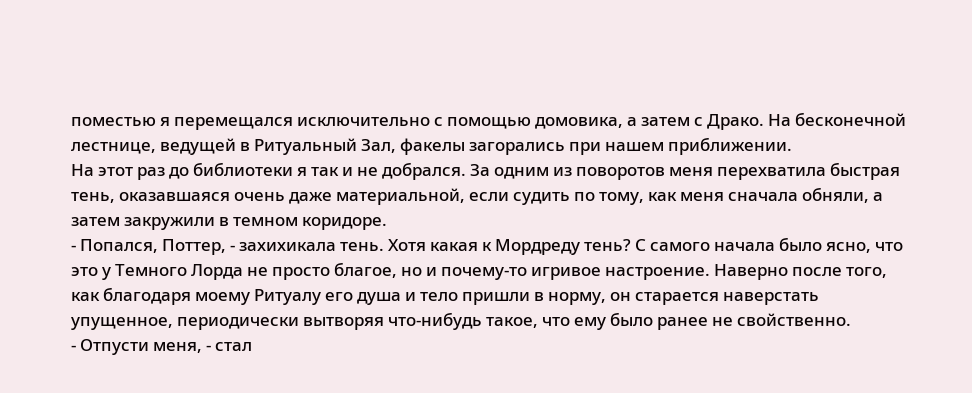поместью я перемещался исключительно с помощью домовика, а затем с Драко. На бесконечной лестнице, ведущей в Ритуальный Зал, факелы загорались при нашем приближении.
На этот раз до библиотеки я так и не добрался. За одним из поворотов меня перехватила быстрая тень, оказавшаяся очень даже материальной, если судить по тому, как меня сначала обняли, а затем закружили в темном коридоре.
- Попался, Поттер, - захихикала тень. Хотя какая к Мордреду тень? С самого начала было ясно, что это у Темного Лорда не просто благое, но и почему-то игривое настроение. Наверно после того, как благодаря моему Ритуалу его душа и тело пришли в норму, он старается наверстать упущенное, периодически вытворяя что-нибудь такое, что ему было ранее не свойственно.
- Отпусти меня, - стал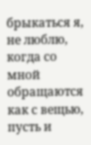брыкаться я, не люблю, когда со мной обращаются как с вещью, пусть и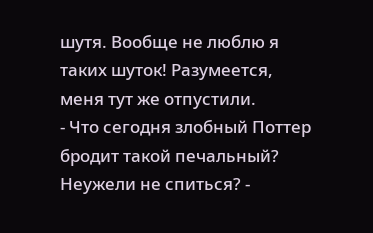шутя. Вообще не люблю я таких шуток! Разумеется, меня тут же отпустили.
- Что сегодня злобный Поттер бродит такой печальный? Неужели не спиться? -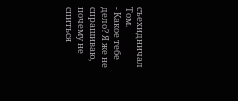съехидничал Том.
- Какое тебе дело? Я же не спрашиваю, почему не спиться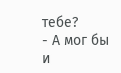тебе?
- А мог бы и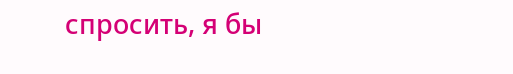спросить, я бы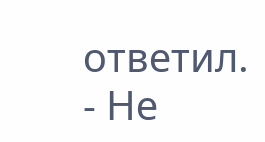ответил.
- Не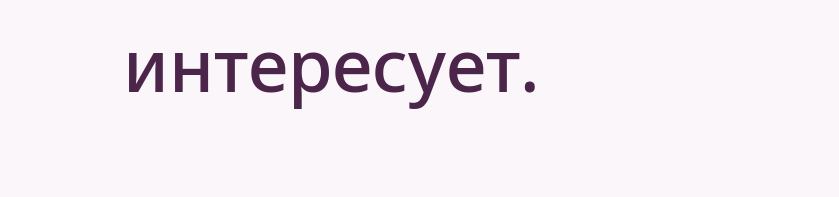интересует.